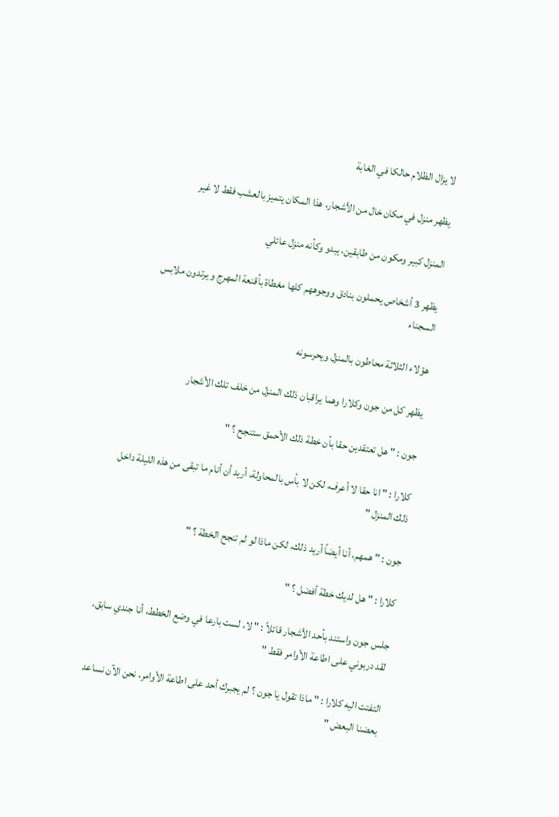لا يزال الظلام حالكا في الغابة

يظهر منزل في مكان خال من الأشجار، هذا المكان يتميز بالعشب فقط لا غير

المنزل كبير ومكون من طابقين، يبدو وكأنه منزل عائلي

يظهر 3 أشخاص يحملون بنادق ووجوههم كلها مغطاة بأقنعة المهرج و يرتدون ملابس السجناء

هؤلاء الثلاثة محاطون بالمنزل ويحرسونه

يظهر كل من جون وكلارا وهما يراقبان ذلك المنزل من خلف تلك الأشجار

جون : " هل تعتقدين حقا بأن خطة ذلك الأحمق ستنجح ؟ "

كلارا : " انا حقا لا أعرف، لكن لا بأس بالمحاولة، أريد أن أنام ما تبقى من هذه الليلة داخل ذلك المنزل "

جون : " همهم، أنا أيضاً أريد ذلك، لكن ماذا لو لم تنجح الخطة ؟ "

كلارا : " هل لديك خطة أفضل ؟ "

جلس جون واستند بأحد الأشجار قائلاً : " لا، لست بارعا في وضع الخطط، أنا جندي سابق، لقد دربوني على اطاعة الأوامر فقط "

التفتت اليه كلارا : " ماذا تقول يا جون ؟ لم يجبرك أحد على اطاعة الأوامر، نحن الآن نساعد بعضنا البعض "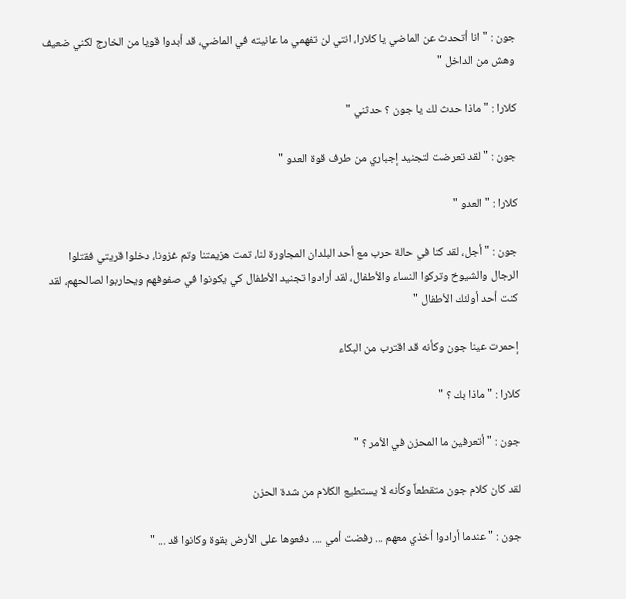جون : " انا أتحدث عن الماضي يا كلارا، انتي لن تفهمي ما عانيته في الماضي، قد أبدوا قويا من الخارج لكني ضعيف وهش من الداخل "

كلارا : " ماذا حدث لك يا جون ؟ حدثني "

جون : " لقد تعرضت لتجنيد إجباري من طرف قوة العدو "

كلارا : " العدو "

جون : " أجل، لقد كنا في حالة حرب مع أحد البلدان المجاورة لنا، تمت هزيمتنا وتم غزونا، دخلوا قريتي فقتلوا الرجال والشيوخ وتركوا النساء والأطفال، لقد أرادوا تجنيد الأطفال كي يكونوا في صفوفهم ويحاربوا لصالحهم، لقد كنت أحد أولئك الأطفال "

إحمرت عينا جون وكأنه قد اقترب من البكاء

كلارا : " ماذا بك ؟ "

جون : " أتعرفين ما المحزن في الأمر ؟ "

لقد كان كلام جون متقطعاً وكأنه لا يستطيع الكلام من شدة الحزن

جون : " عندما أرادوا أخذي معهم ... رفضت أمي .... دفعوها على الأرض بقوة وكانوا قد ... "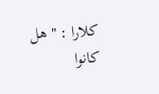كلارا : " هل كانوا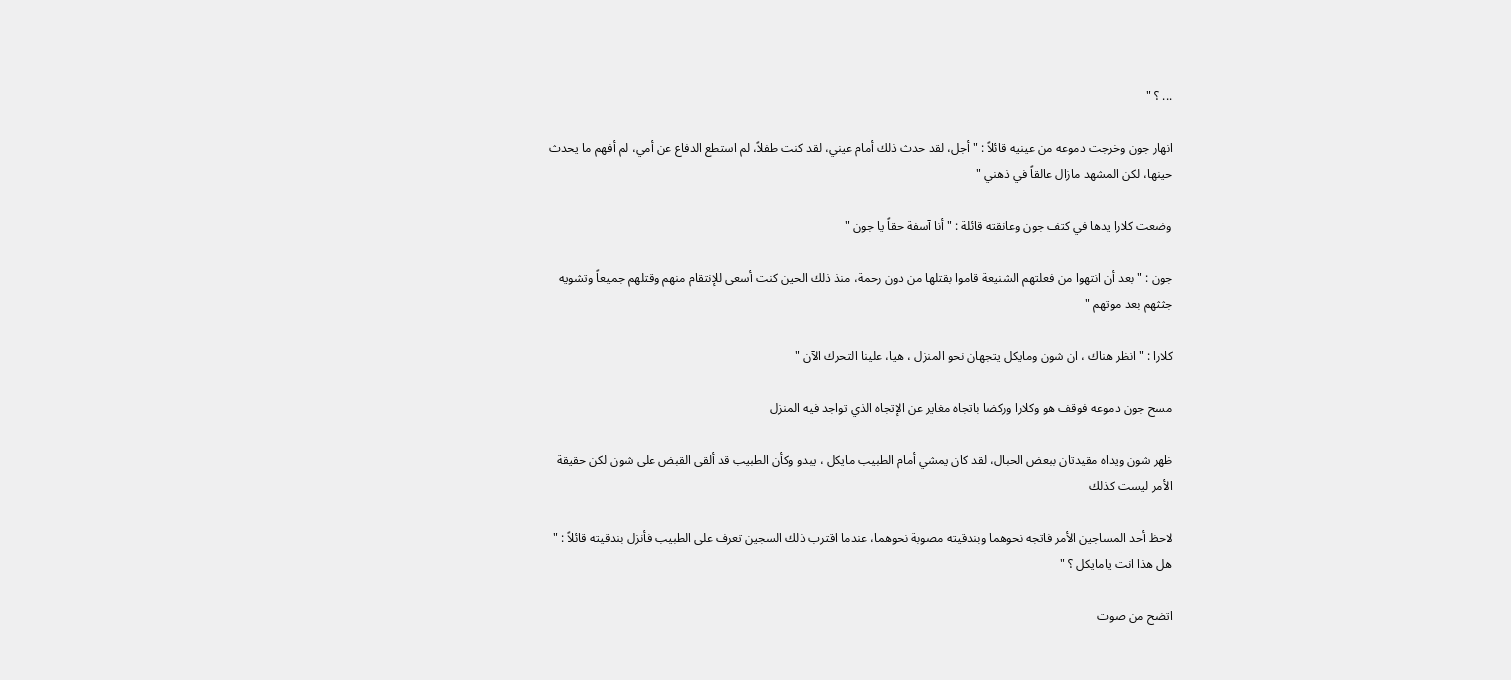... ؟ "

انهار جون وخرجت دموعه من عينيه قائلاً : " أجل، لقد حدث ذلك أمام عيني، لقد كنت طفلاً، لم استطع الدفاع عن أمي، لم أفهم ما يحدث حينها، لكن المشهد مازال عالقاً في ذهني "

وضعت كلارا يدها في كتف جون وعانقته قائلة : " أنا آسفة حقاً يا جون "

جون : " بعد أن انتهوا من فعلتهم الشنيعة قاموا بقتلها من دون رحمة، منذ ذلك الحين كنت أسعى للإنتقام منهم وقتلهم جميعاً وتشويه جثثهم بعد موتهم "

كلارا : " انظر هناك ، ان شون ومايكل يتجهان نحو المنزل ، هيا، علينا التحرك الآن "

مسح جون دموعه فوقف هو وكلارا وركضا باتجاه مغاير عن الإتجاه الذي تواجد فيه المنزل

ظهر شون ويداه مقيدتان ببعض الحبال، لقد كان يمشي أمام الطبيب مايكل ، يبدو وكأن الطبيب قد ألقى القبض على شون لكن حقيقة الأمر ليست كذلك

لاحظ أحد المساجين الأمر فاتجه نحوهما وبندقيته مصوبة نحوهما، عندما اقترب ذلك السجين تعرف على الطبيب فأنزل بندقيته قائلاً : " هل هذا انت يامايكل ؟ "

اتضح من صوت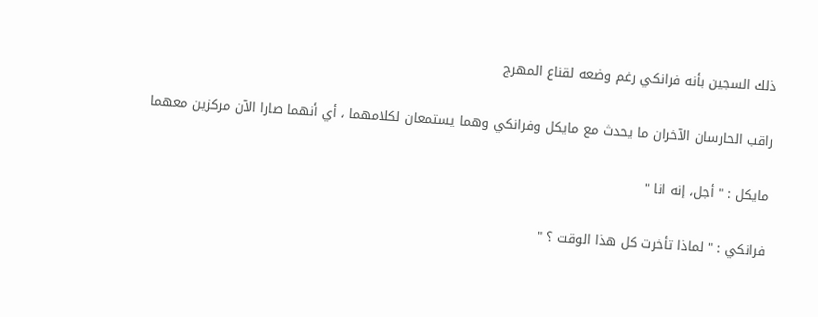ذلك السجين بأنه فرانكي رغم وضعه لقناع المهرج

راقب الحارسان الآخران ما يحدث مع مايكل وفرانكي وهما يستمعان لكلامهما ، أي أنهما صارا الآن مركزين معهما

مايكل : " أجل، إنه انا "

فرانكي : " لماذا تأخرت كل هذا الوقت ؟ "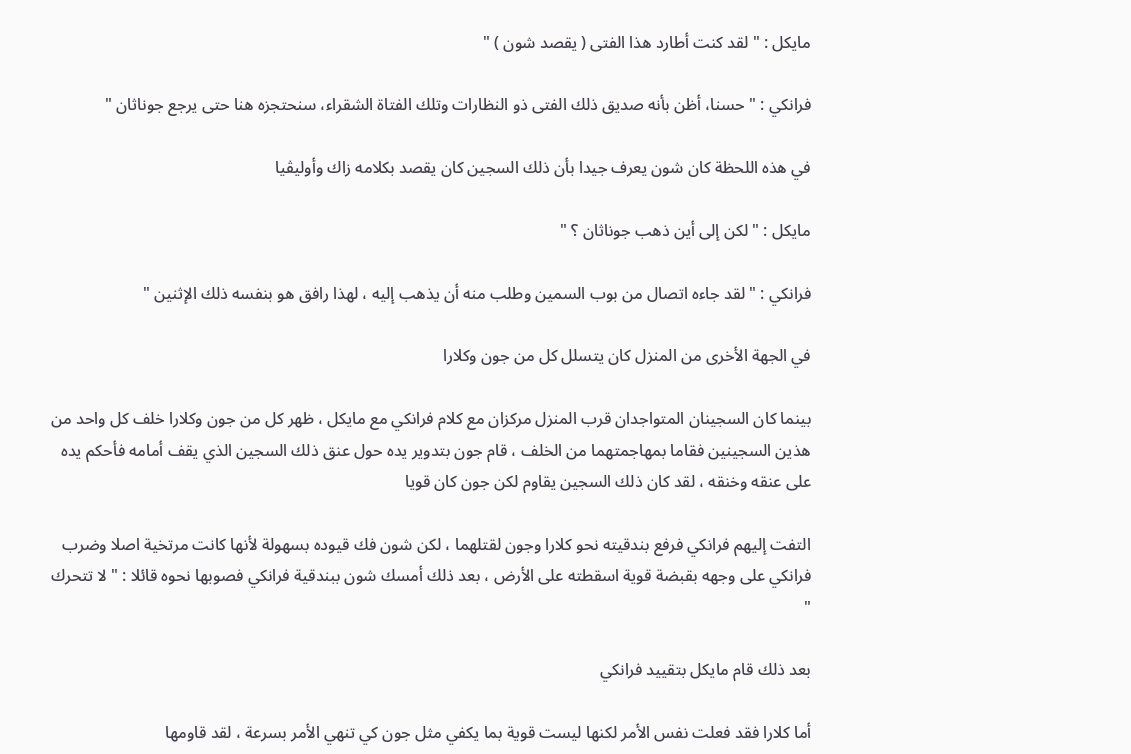مايكل : " لقد كنت أطارد هذا الفتى ( يقصد شون ) "

فرانكي : " حسنا، أظن بأنه صديق ذلك الفتى ذو النظارات وتلك الفتاة الشقراء، سنحتجزه هنا حتى يرجع جوناثان "

في هذه اللحظة كان شون يعرف جيدا بأن ذلك السجين كان يقصد بكلامه زاك وأوليڤيا

مايكل : " لكن إلى أين ذهب جوناثان ؟ "

فرانكي : " لقد جاءه اتصال من بوب السمين وطلب منه أن يذهب إليه ، لهذا رافق هو بنفسه ذلك الإثنين "

في الجهة الأخرى من المنزل كان يتسلل كل من جون وكلارا

بينما كان السجينان المتواجدان قرب المنزل مركزان مع كلام فرانكي مع مايكل ، ظهر كل من جون وكلارا خلف كل واحد من هذين السجينين فقاما بمهاجمتهما من الخلف ، قام جون بتدوير يده حول عنق ذلك السجين الذي يقف أمامه فأحكم يده على عنقه وخنقه ، لقد كان ذلك السجين يقاوم لكن جون كان قويا

التفت إليهم فرانكي فرفع بندقيته نحو كلارا وجون لقتلهما ، لكن شون فك قيوده بسهولة لأنها كانت مرتخية اصلا وضرب فرانكي على وجهه بقبضة قوية اسقطته على الأرض ، بعد ذلك أمسك شون ببندقية فرانكي فصوبها نحوه قائلا : " لا تتحرك "

بعد ذلك قام مايكل بتقييد فرانكي

أما كلارا فقد فعلت نفس الأمر لكنها ليست قوية بما يكفي مثل جون كي تنهي الأمر بسرعة ، لقد قاومها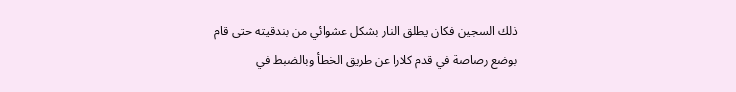ذلك السجين فكان يطلق النار بشكل عشوائي من بندقيته حتى قام بوضع رصاصة في قدم كلارا عن طريق الخطأ وبالضبط في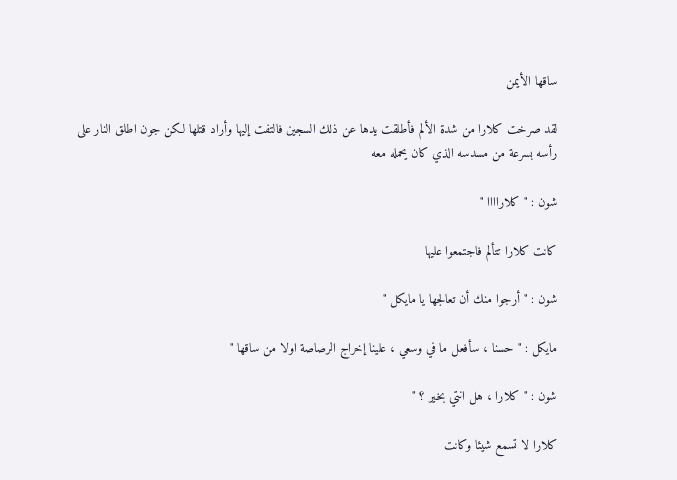ساقها الأيمن

لقد صرخت كلارا من شدة الألم فأطلقت يدها عن ذلك السجين فالتفت إليها وأراد قتلها لكن جون اطلق النار على رأسه بسرعة من مسدسه الذي كان يحمله معه

شون : " كلاراااا "

كانت كلارا تتألم فاجتمعوا عليها

شون : " أرجوا منك أن تعالجها يا مايكل "

مايكل : " حسنا ، سأفعل ما في وسعي ، علينا إخراج الرصاصة اولا من ساقها "

شون : " كلارا ، هل انتي بخير ؟ "

كلارا لا تسمع شيئا وكانت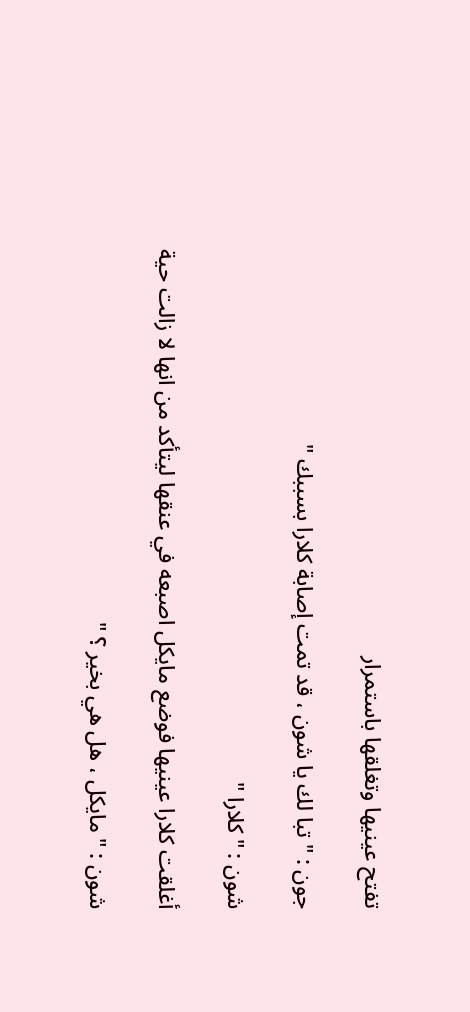تفتح عينيها وتغلقها باستمرار

جون : " تبا لك يا شون ، قد تمت إصابة كلارا بسببك "

شون : " كلارا "

أغلقت كلارا عينيها فوضع مايكل اصبعه في عنقها ليتأكد من انها لا زالت حية

شون : " مايكل ، هل هي بخير ؟ "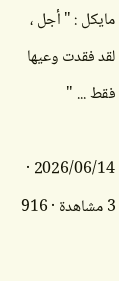مايكل : " أجل ، لقد فقدت وعيها فقط ... "

2026/06/14 · 3 مشاهدة · 916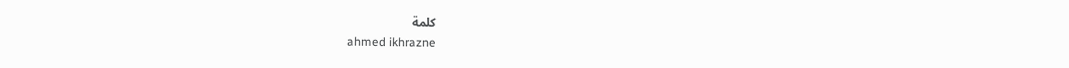كلمة
ahmed ikhrazne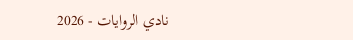نادي الروايات - 2026